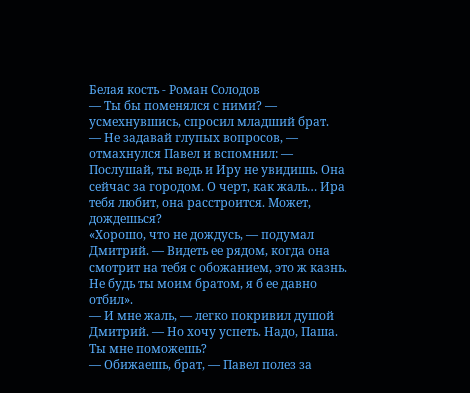Белая кость - Роман Солодов
— Ты бы поменялся с ними? — усмехнувшись, спросил младший брат.
— Не задавай глупых вопросов, — отмахнулся Павел и вспомнил: — Послушай, ты ведь и Иру не увидишь. Она сейчас за городом. О черт, как жаль… Ира тебя любит, она расстроится. Может, дождешься?
«Хорошо, что не дождусь, — подумал Дмитрий. — Видеть ее рядом, когда она смотрит на тебя с обожанием, это ж казнь. Не будь ты моим братом, я б ее давно отбил».
— И мне жаль, — легко покривил душой Дмитрий. — Но хочу успеть. Надо, Паша. Ты мне поможешь?
— Обижаешь, брат, — Павел полез за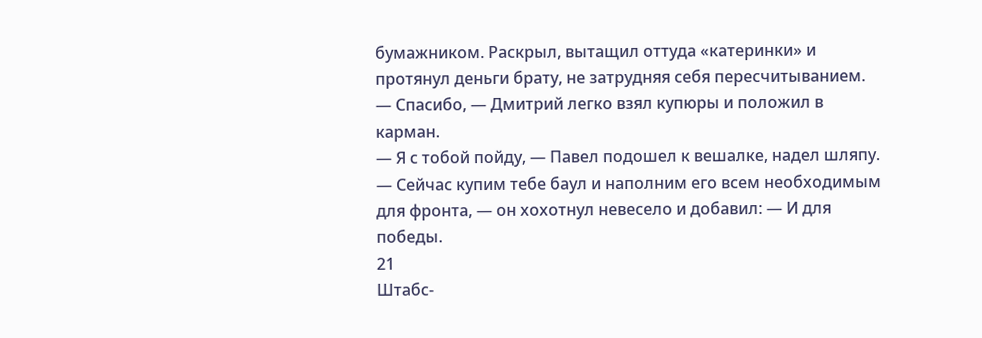бумажником. Раскрыл, вытащил оттуда «катеринки» и протянул деньги брату, не затрудняя себя пересчитыванием.
— Спасибо, — Дмитрий легко взял купюры и положил в карман.
— Я с тобой пойду, — Павел подошел к вешалке, надел шляпу. — Сейчас купим тебе баул и наполним его всем необходимым для фронта, — он хохотнул невесело и добавил: — И для победы.
21
Штабс-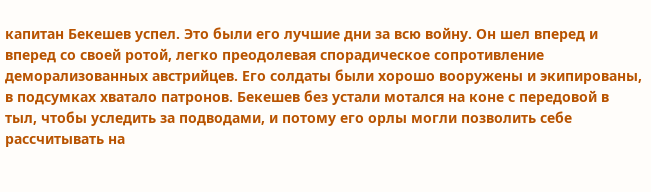капитан Бекешев успел. Это были его лучшие дни за всю войну. Он шел вперед и вперед со своей ротой, легко преодолевая спорадическое сопротивление деморализованных австрийцев. Его солдаты были хорошо вооружены и экипированы, в подсумках хватало патронов. Бекешев без устали мотался на коне с передовой в тыл, чтобы уследить за подводами, и потому его орлы могли позволить себе рассчитывать на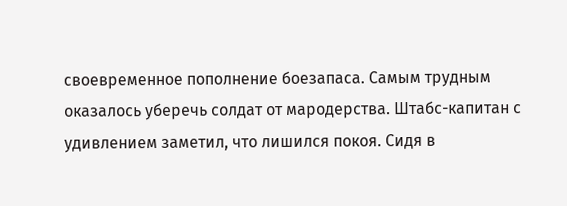своевременное пополнение боезапаса. Самым трудным оказалось уберечь солдат от мародерства. Штабс-капитан с удивлением заметил, что лишился покоя. Сидя в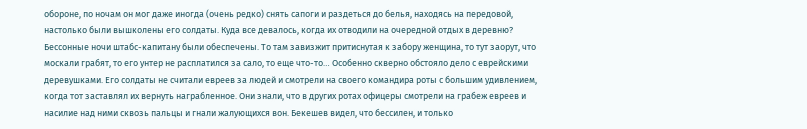обороне, по ночам он мог даже иногда (очень редко) снять сапоги и раздеться до белья, находясь на передовой, настолько были вышколены его солдаты. Куда все девалось, когда их отводили на очередной отдых в деревню? Бессонные ночи штабс-капитану были обеспечены. То там завизжит притиснутая к забору женщина, то тут заорут, что москали грабят, то его унтер не расплатился за сало, то еще что-то… Особенно скверно обстояло дело с еврейскими деревушками. Его солдаты не считали евреев за людей и смотрели на своего командира роты с большим удивлением, когда тот заставлял их вернуть награбленное. Они знали, что в других ротах офицеры смотрели на грабеж евреев и насилие над ними сквозь пальцы и гнали жалующихся вон. Бекешев видел, что бессилен, и только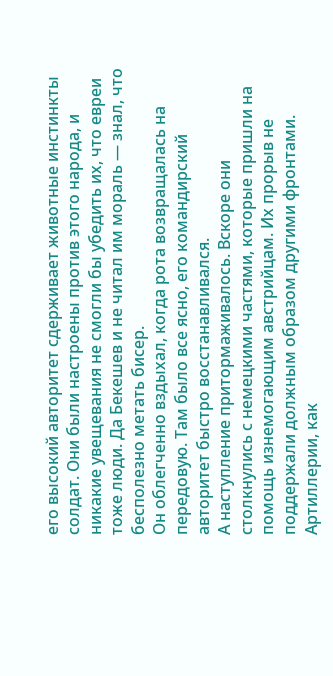его высокий авторитет сдерживает животные инстинкты солдат. Они были настроены против этого народа, и никакие увещевания не смогли бы убедить их, что евреи тоже люди. Да Бекешев и не читал им мораль — знал, что бесполезно метать бисер.
Он облегченно вздыхал, когда рота возвращалась на передовую. Там было все ясно, его командирский авторитет быстро восстанавливался.
А наступление притормаживалось. Вскоре они столкнулись с немецкими частями, которые пришли на помощь изнемогающим австрийцам. Их прорыв не поддержали должным образом другими фронтами. Артиллерии, как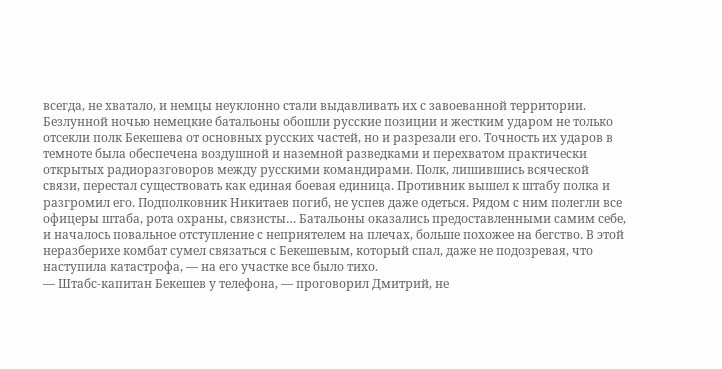всегда, не хватало, и немцы неуклонно стали выдавливать их с завоеванной территории.
Безлунной ночью немецкие батальоны обошли русские позиции и жестким ударом не только отсекли полк Бекешева от основных русских частей, но и разрезали его. Точность их ударов в темноте была обеспечена воздушной и наземной разведками и перехватом практически открытых радиоразговоров между русскими командирами. Полк, лишившись всяческой связи, перестал существовать как единая боевая единица. Противник вышел к штабу полка и разгромил его. Подполковник Никитаев погиб, не успев даже одеться. Рядом с ним полегли все офицеры штаба, рота охраны, связисты… Батальоны оказались предоставленными самим себе, и началось повальное отступление с неприятелем на плечах, больше похожее на бегство. В этой неразберихе комбат сумел связаться с Бекешевым, который спал, даже не подозревая, что наступила катастрофа, — на его участке все было тихо.
— Штабс-капитан Бекешев у телефона, — проговорил Дмитрий, не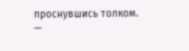проснувшись толком.
—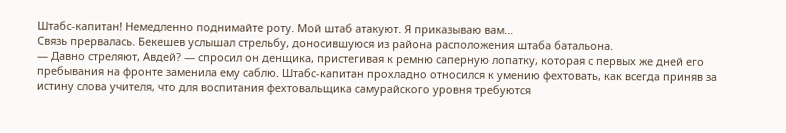Штабс-капитан! Немедленно поднимайте роту. Мой штаб атакуют. Я приказываю вам…
Связь прервалась. Бекешев услышал стрельбу, доносившуюся из района расположения штаба батальона.
— Давно стреляют, Авдей? — спросил он денщика, пристегивая к ремню саперную лопатку, которая с первых же дней его пребывания на фронте заменила ему саблю. Штабс-капитан прохладно относился к умению фехтовать, как всегда приняв за истину слова учителя, что для воспитания фехтовальщика самурайского уровня требуются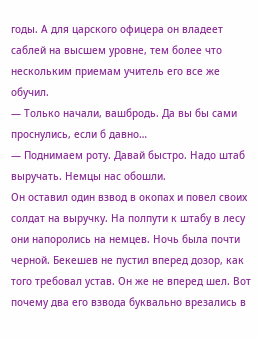годы. А для царского офицера он владеет саблей на высшем уровне, тем более что нескольким приемам учитель его все же обучил.
— Только начали, вашбродь. Да вы бы сами проснулись, если б давно…
— Поднимаем роту. Давай быстро. Надо штаб выручать. Немцы нас обошли.
Он оставил один взвод в окопах и повел своих солдат на выручку. На полпути к штабу в лесу они напоролись на немцев. Ночь была почти черной. Бекешев не пустил вперед дозор, как того требовал устав. Он же не вперед шел. Вот почему два его взвода буквально врезались в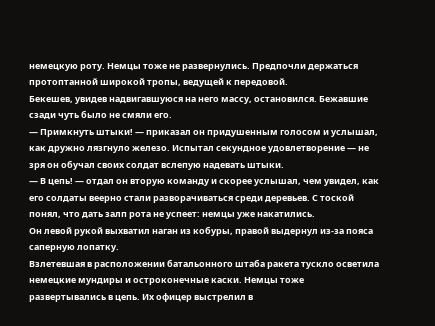немецкую роту. Немцы тоже не развернулись. Предпочли держаться протоптанной широкой тропы, ведущей к передовой.
Бекешев, увидев надвигавшуюся на него массу, остановился. Бежавшие сзади чуть было не смяли его.
— Примкнуть штыки! — приказал он придушенным голосом и услышал, как дружно лязгнуло железо. Испытал секундное удовлетворение — не зря он обучал своих солдат вслепую надевать штыки.
— В цепь! — отдал он вторую команду и скорее услышал, чем увидел, как его солдаты веерно стали разворачиваться среди деревьев. С тоской понял, что дать залп рота не успеет: немцы уже накатились.
Он левой рукой выхватил наган из кобуры, правой выдернул из-за пояса саперную лопатку.
Взлетевшая в расположении батальонного штаба ракета тускло осветила немецкие мундиры и остроконечные каски. Немцы тоже развертывались в цепь. Их офицер выстрелил в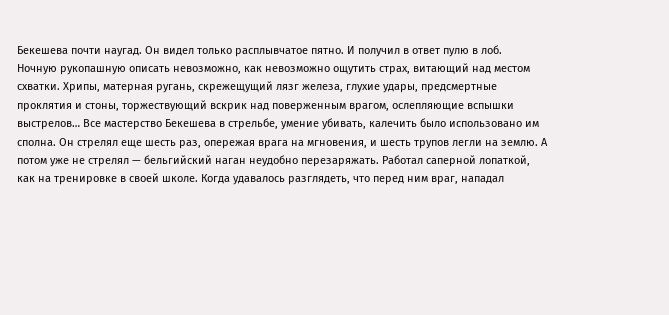Бекешева почти наугад. Он видел только расплывчатое пятно. И получил в ответ пулю в лоб.
Ночную рукопашную описать невозможно, как невозможно ощутить страх, витающий над местом схватки. Хрипы, матерная ругань, скрежещущий лязг железа, глухие удары, предсмертные проклятия и стоны, торжествующий вскрик над поверженным врагом, ослепляющие вспышки выстрелов… Все мастерство Бекешева в стрельбе, умение убивать, калечить было использовано им сполна. Он стрелял еще шесть раз, опережая врага на мгновения, и шесть трупов легли на землю. А потом уже не стрелял — бельгийский наган неудобно перезаряжать. Работал саперной лопаткой, как на тренировке в своей школе. Когда удавалось разглядеть, что перед ним враг, нападал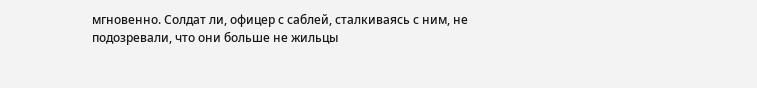мгновенно. Солдат ли, офицер с саблей, сталкиваясь с ним, не подозревали, что они больше не жильцы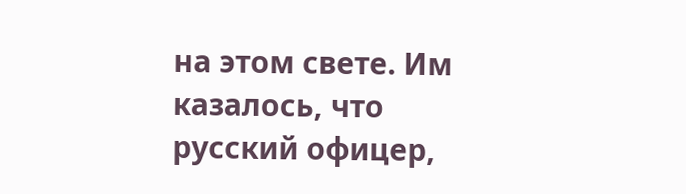на этом свете. Им казалось, что русский офицер,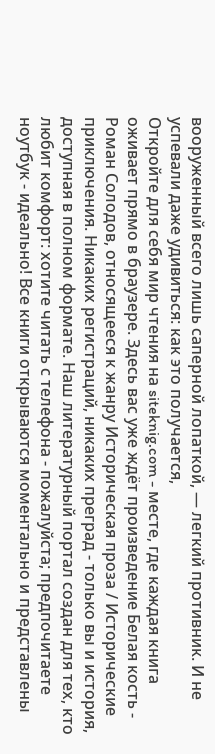вооруженный всего лишь саперной лопаткой, — легкий противник. И не успевали даже удивиться: как это получается,
Откройте для себя мир чтения на siteknig.com - месте, где каждая книга оживает прямо в браузере. Здесь вас уже ждёт произведение Белая кость - Роман Солодов, относящееся к жанру Историческая проза / Исторические приключения. Никаких регистраций, никаких преград - только вы и история, доступная в полном формате. Наш литературный портал создан для тех, кто любит комфорт: хотите читать с телефона - пожалуйста; предпочитаете ноутбук - идеально! Все книги открываются моментально и представлены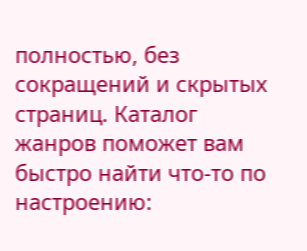полностью, без сокращений и скрытых страниц. Каталог жанров поможет вам быстро найти что-то по настроению: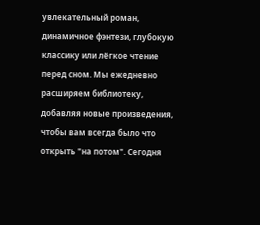увлекательный роман, динамичное фэнтези, глубокую классику или лёгкое чтение перед сном. Мы ежедневно расширяем библиотеку, добавляя новые произведения, чтобы вам всегда было что открыть "на потом". Сегодня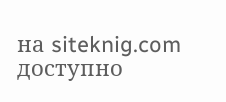на siteknig.com доступно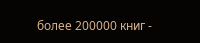более 200000 книг -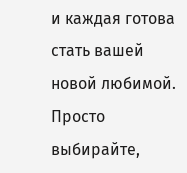и каждая готова стать вашей новой любимой. Просто выбирайте,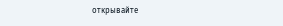открывайте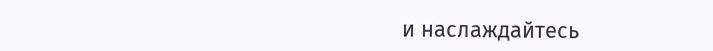и наслаждайтесь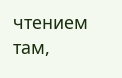чтением там,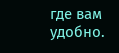где вам удобно.